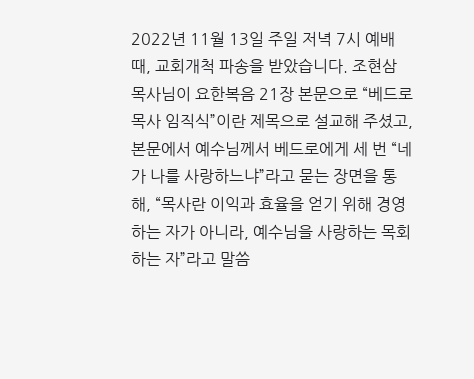2022년 11월 13일 주일 저녁 7시 예배 때, 교회개척 파송을 받았습니다. 조현삼 목사님이 요한복음 21장 본문으로 “베드로 목사 임직식”이란 제목으로 설교해 주셨고, 본문에서 예수님께서 베드로에게 세 번 “네가 나를 사랑하느냐”라고 묻는 장면을 통해, “목사란 이익과 효율을 얻기 위해 경영하는 자가 아니라, 예수님을 사랑하는 목회하는 자”라고 말씀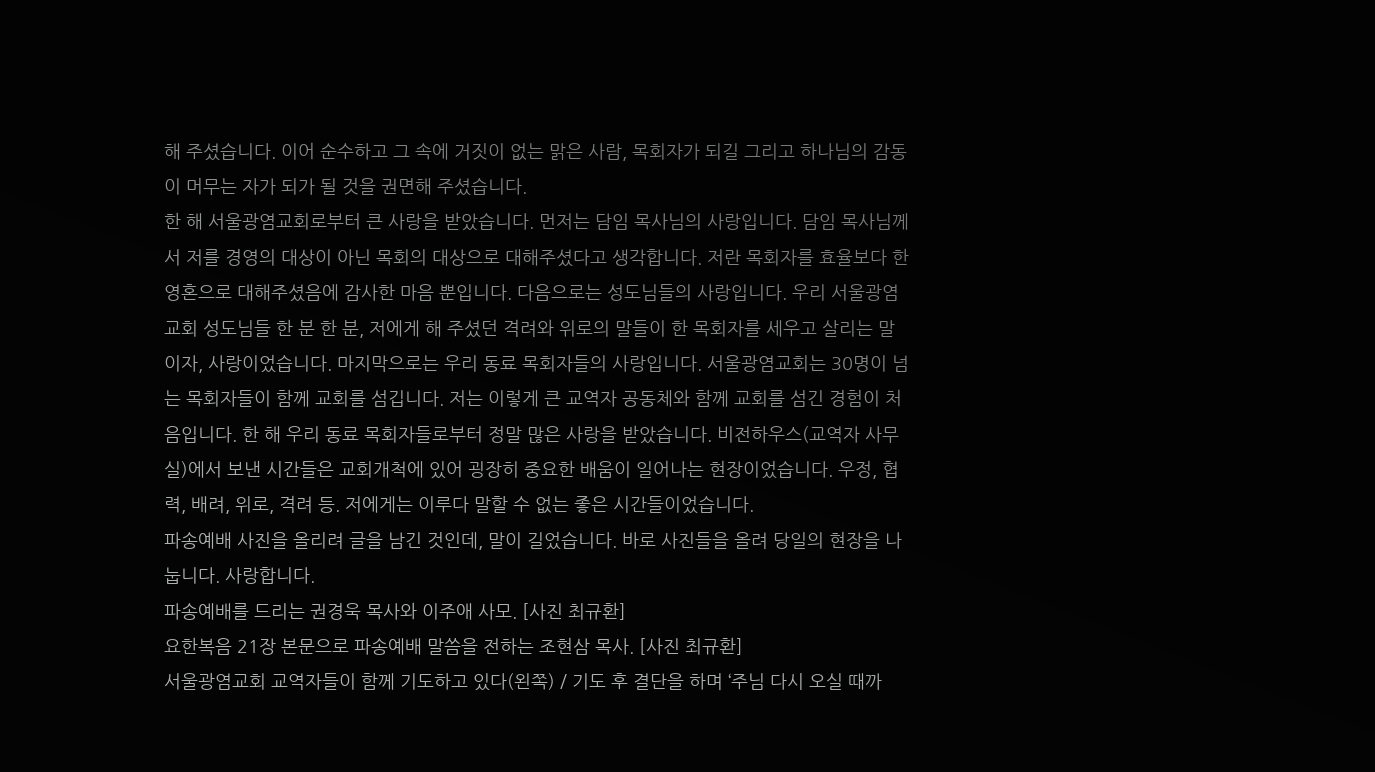해 주셨습니다. 이어 순수하고 그 속에 거짓이 없는 맑은 사람, 목회자가 되길 그리고 하나님의 감동이 머무는 자가 되가 될 것을 권면해 주셨습니다.
한 해 서울광염교회로부터 큰 사랑을 받았습니다. 먼저는 담임 목사님의 사랑입니다. 담임 목사님께서 저를 경영의 대상이 아닌 목회의 대상으로 대해주셨다고 생각합니다. 저란 목회자를 효율보다 한 영혼으로 대해주셨음에 감사한 마음 뿐입니다. 다음으로는 성도님들의 사랑입니다. 우리 서울광염교회 성도님들 한 분 한 분, 저에게 해 주셨던 격려와 위로의 말들이 한 목회자를 세우고 살리는 말이자, 사랑이었습니다. 마지막으로는 우리 동료 목회자들의 사랑입니다. 서울광염교회는 30명이 넘는 목회자들이 함께 교회를 섬깁니다. 저는 이렇게 큰 교역자 공동체와 함께 교회를 섬긴 경험이 처음입니다. 한 해 우리 동료 목회자들로부터 정말 많은 사랑을 받았습니다. 비전하우스(교역자 사무실)에서 보낸 시간들은 교회개척에 있어 굉장히 중요한 배움이 일어나는 현장이었습니다. 우정, 협력, 배려, 위로, 격려 등. 저에게는 이루다 말할 수 없는 좋은 시간들이었습니다.
파송예배 사진을 올리려 글을 남긴 것인데, 말이 길었습니다. 바로 사진들을 올려 당일의 현장을 나눕니다. 사랑합니다.
파송예배를 드리는 권경욱 목사와 이주애 사모. [사진 최규환]
요한복음 21장 본문으로 파송예배 말씀을 전하는 조현삼 목사. [사진 최규환]
서울광염교회 교역자들이 함께 기도하고 있다(왼쪽) / 기도 후 결단을 하며 ‘주님 다시 오실 때까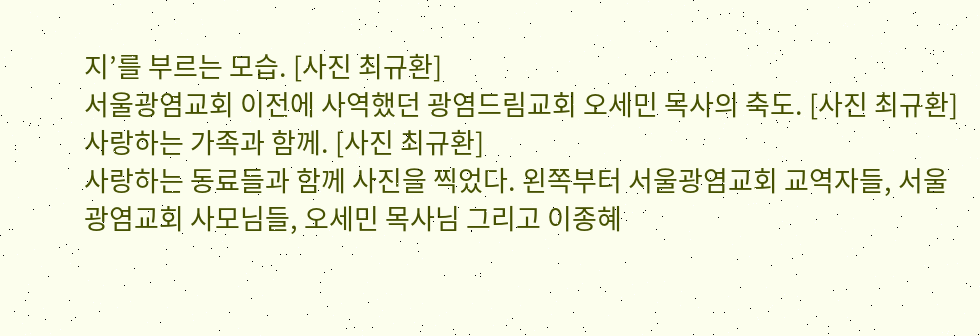지’를 부르는 모습. [사진 최규환]
서울광염교회 이전에 사역했던 광염드림교회 오세민 목사의 축도. [사진 최규환]
사랑하는 가족과 함께. [사진 최규환]
사랑하는 동료들과 함께 사진을 찍었다. 왼쪽부터 서울광염교회 교역자들, 서울광염교회 사모님들, 오세민 목사님 그리고 이종혜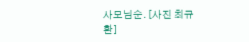사모님순. [사진 최규환]